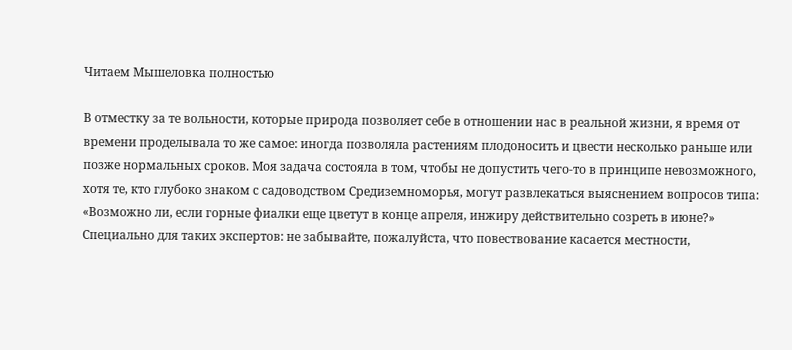Читаем Мышеловка полностью

В отместку за те вольности, которые природа позволяет себе в отношении нас в реальной жизни, я время от времени проделывала то же самое: иногда позволяла растениям плодоносить и цвести несколько раньше или позже нормальных сроков. Моя задача состояла в том, чтобы не допустить чего-то в принципе невозможного, хотя те, кто глубоко знаком с садоводством Средиземноморья, могут развлекаться выяснением вопросов типа: «Возможно ли, если горные фиалки еще цветут в конце апреля, инжиру действительно созреть в июне?» Специально для таких экспертов: не забывайте, пожалуйста, что повествование касается местности,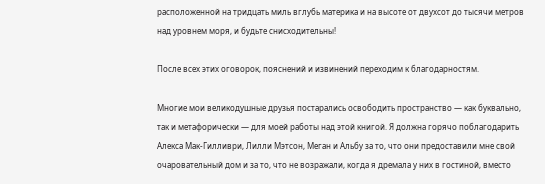расположенной на тридцать миль вглубь материка и на высоте от двухсот до тысячи метров над уровнем моря, и будьте снисходительны!

После всех этих оговорок, пояснений и извинений переходим к благодарностям.

Многие мои великодушные друзья постарались освободить пространство — как буквально, так и метафорически — для моей работы над этой книгой. Я должна горячо поблагодарить Алекса Мак-Гилливри, Лилли Мэтсон, Меган и Альбу за то, что они предоставили мне свой очаровательный дом и за то, что не возражали, когда я дремала у них в гостиной, вместо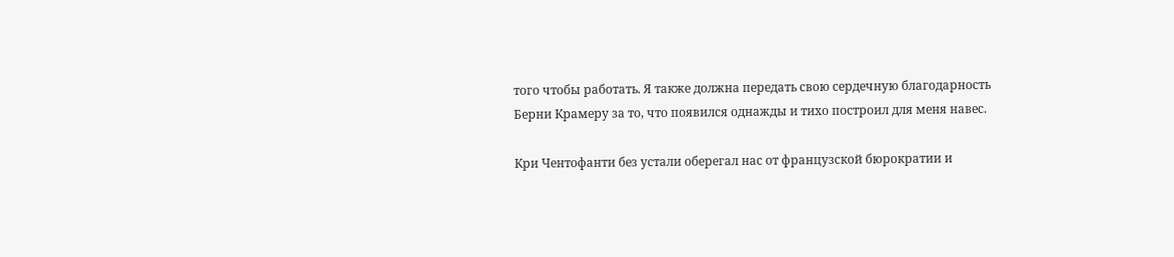того чтобы работать. Я также должна передать свою сердечную благодарность Берни Крамеру за то, что появился однажды и тихо построил для меня навес.

Кри Чентофанти без устали оберегал нас от французской бюрократии и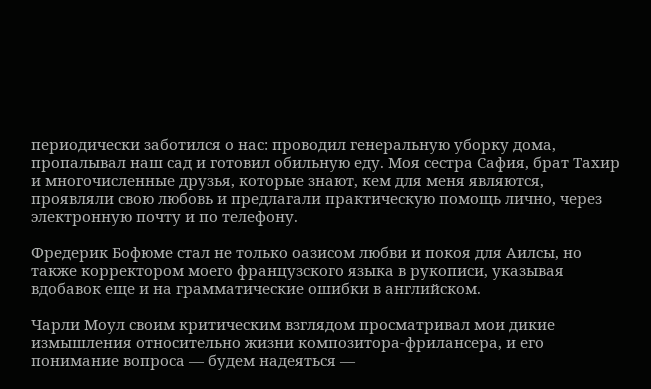периодически заботился о нас: проводил генеральную уборку дома, пропалывал наш сад и готовил обильную еду. Моя сестра Сафия, брат Тахир и многочисленные друзья, которые знают, кем для меня являются, проявляли свою любовь и предлагали практическую помощь лично, через электронную почту и по телефону.

Фредерик Бофюме стал не только оазисом любви и покоя для Аилсы, но также корректором моего французского языка в рукописи, указывая вдобавок еще и на грамматические ошибки в английском.

Чарли Моул своим критическим взглядом просматривал мои дикие измышления относительно жизни композитора-фрилансера, и его понимание вопроса — будем надеяться —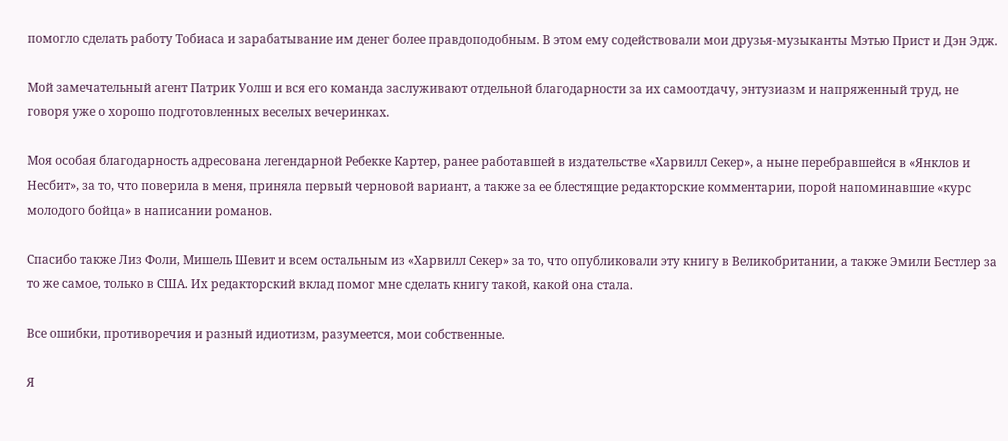помогло сделать работу Тобиаса и зарабатывание им денег более правдоподобным. В этом ему содействовали мои друзья-музыканты Мэтью Прист и Дэн Эдж.

Мой замечательный агент Патрик Уолш и вся его команда заслуживают отдельной благодарности за их самоотдачу, энтузиазм и напряженный труд, не говоря уже о хорошо подготовленных веселых вечеринках.

Моя особая благодарность адресована легендарной Ребекке Картер, ранее работавшей в издательстве «Харвилл Секер», а ныне перебравшейся в «Янклов и Несбит», за то, что поверила в меня, приняла первый черновой вариант, а также за ее блестящие редакторские комментарии, порой напоминавшие «курс молодого бойца» в написании романов.

Спасибо также Лиз Фоли, Мишель Шевит и всем остальным из «Харвилл Секер» за то, что опубликовали эту книгу в Великобритании, а также Эмили Бестлер за то же самое, только в США. Их редакторский вклад помог мне сделать книгу такой, какой она стала.

Все ошибки, противоречия и разный идиотизм, разумеется, мои собственные.

Я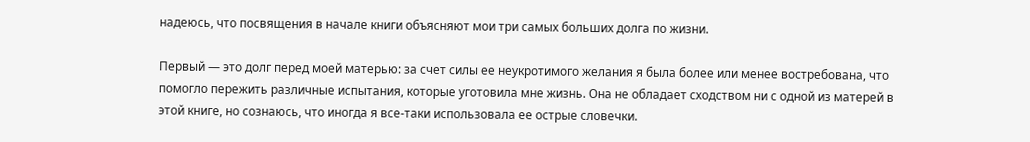надеюсь, что посвящения в начале книги объясняют мои три самых больших долга по жизни.

Первый — это долг перед моей матерью: за счет силы ее неукротимого желания я была более или менее востребована, что помогло пережить различные испытания, которые уготовила мне жизнь. Она не обладает сходством ни с одной из матерей в этой книге, но сознаюсь, что иногда я все-таки использовала ее острые словечки.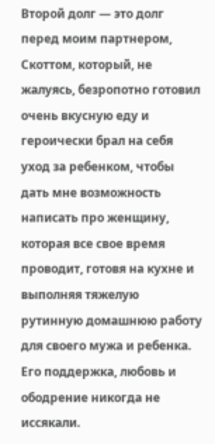Второй долг — это долг перед моим партнером, Скоттом, который, не жалуясь, безропотно готовил очень вкусную еду и героически брал на себя уход за ребенком, чтобы дать мне возможность написать про женщину, которая все свое время проводит, готовя на кухне и выполняя тяжелую рутинную домашнюю работу для своего мужа и ребенка. Его поддержка, любовь и ободрение никогда не иссякали.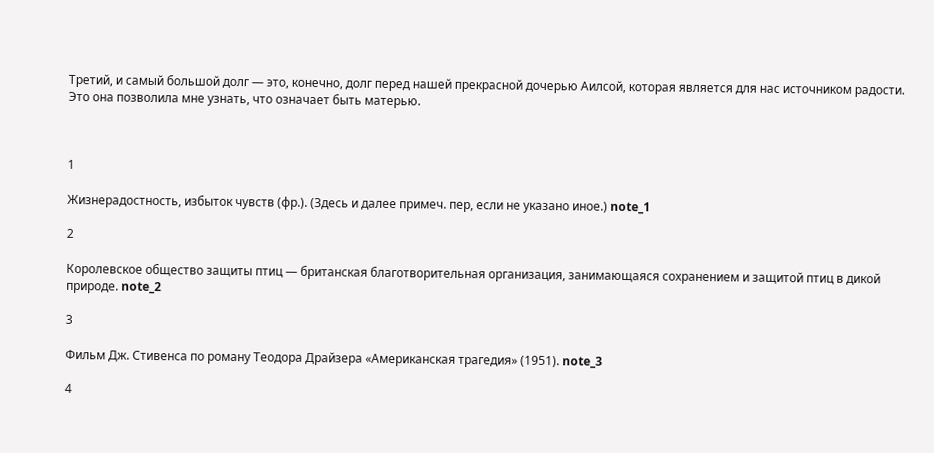Третий, и самый большой долг — это, конечно, долг перед нашей прекрасной дочерью Аилсой, которая является для нас источником радости. Это она позволила мне узнать, что означает быть матерью.



1

Жизнерадостность, избыток чувств (фр.). (Здесь и далее примеч. пер, если не указано иное.) note_1

2

Королевское общество защиты птиц — британская благотворительная организация, занимающаяся сохранением и защитой птиц в дикой природе. note_2

3

Фильм Дж. Стивенса по роману Теодора Драйзера «Американская трагедия» (1951). note_3

4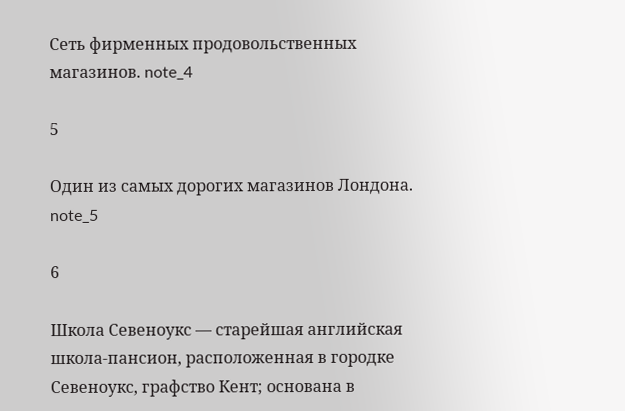Сеть фирменных продовольственных магазинов. note_4

5

Один из самых дорогих магазинов Лондона. note_5

6

Школа Севеноукс — старейшая английская школа-пансион, расположенная в городке Севеноукс, графство Кент; основана в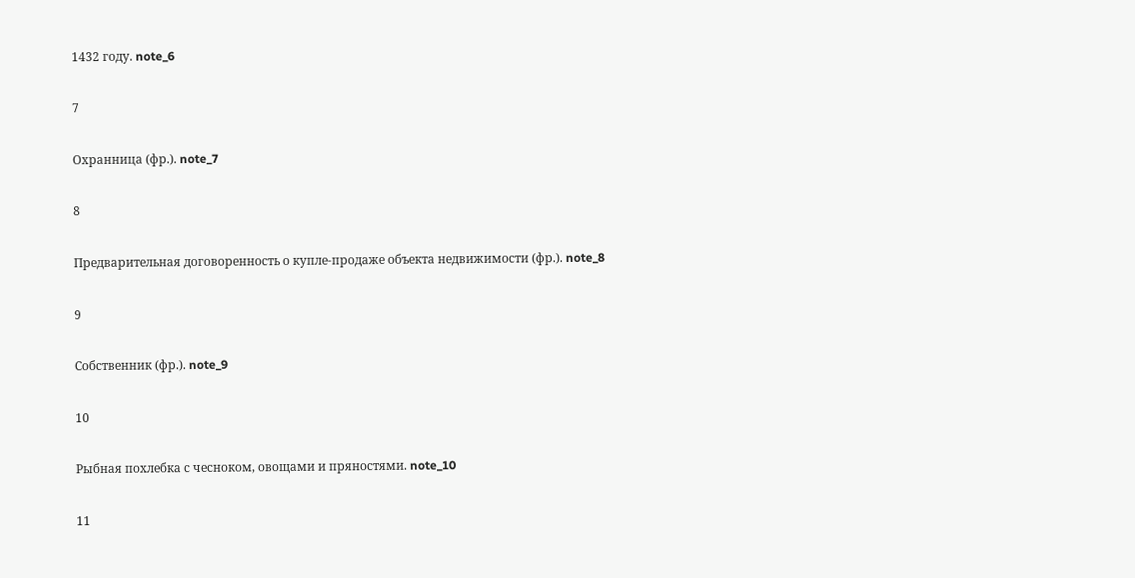1432 году. note_6

7

Охранница (фр.). note_7

8

Предварительная договоренность о купле-продаже объекта недвижимости (фр.). note_8

9

Собственник (фр.). note_9

10

Рыбная похлебка с чесноком, овощами и пряностями. note_10

11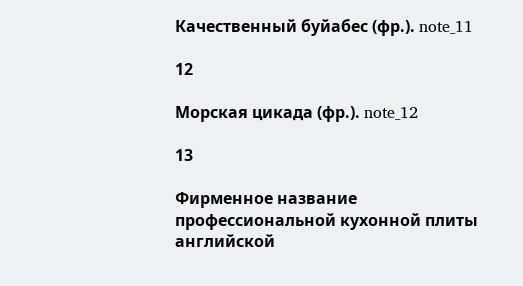Качественный буйабес (фр.). note_11

12

Морская цикада (фр.). note_12

13

Фирменное название профессиональной кухонной плиты английской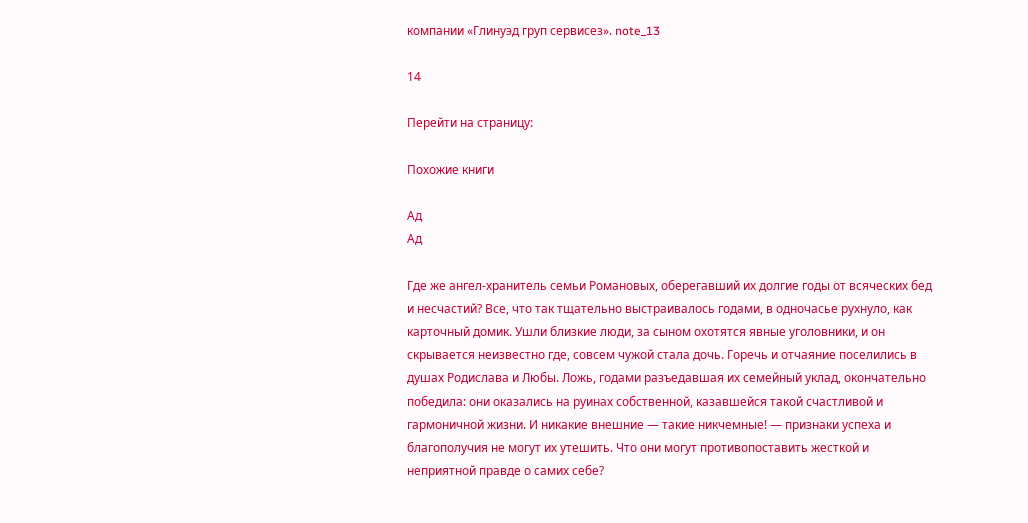компании «Глинуэд груп сервисез». note_13

14

Перейти на страницу:

Похожие книги

Ад
Ад

Где же ангел-хранитель семьи Романовых, оберегавший их долгие годы от всяческих бед и несчастий? Все, что так тщательно выстраивалось годами, в одночасье рухнуло, как карточный домик. Ушли близкие люди, за сыном охотятся явные уголовники, и он скрывается неизвестно где, совсем чужой стала дочь. Горечь и отчаяние поселились в душах Родислава и Любы. Ложь, годами разъедавшая их семейный уклад, окончательно победила: они оказались на руинах собственной, казавшейся такой счастливой и гармоничной жизни. И никакие внешние — такие никчемные! — признаки успеха и благополучия не могут их утешить. Что они могут противопоставить жесткой и неприятной правде о самих себе?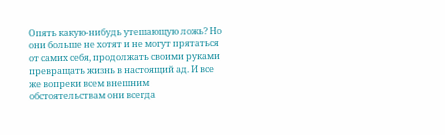Опять какую-нибудь утешающую ложь? Но они больше не хотят и не могут прятаться от самих себя, продолжать своими руками превращать жизнь в настоящий ад. И все же вопреки всем внешним обстоятельствам они всегда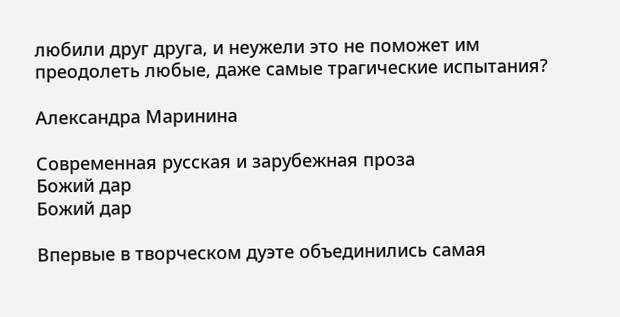любили друг друга, и неужели это не поможет им преодолеть любые, даже самые трагические испытания?

Александра Маринина

Современная русская и зарубежная проза
Божий дар
Божий дар

Впервые в творческом дуэте объединились самая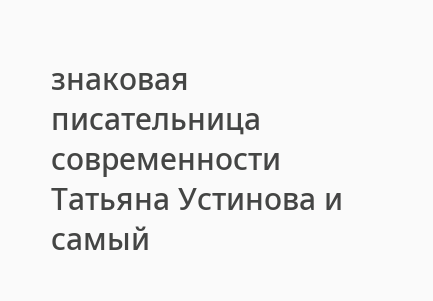знаковая писательница современности Татьяна Устинова и самый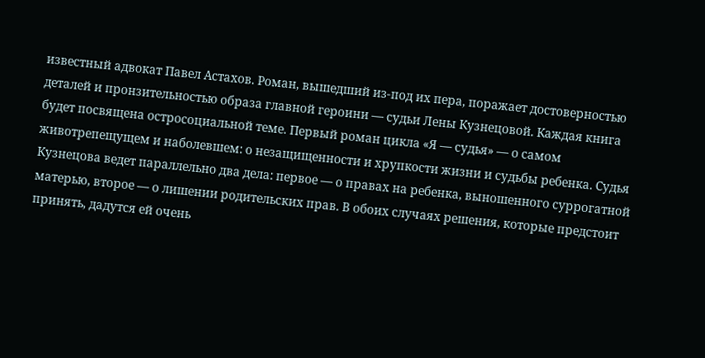известный адвокат Павел Астахов. Роман, вышедший из-под их пера, поражает достоверностью деталей и пронзительностью образа главной героини — судьи Лены Кузнецовой. Каждая книга будет посвящена остросоциальной теме. Первый роман цикла «Я — судья» — о самом животрепещущем и наболевшем: о незащищенности и хрупкости жизни и судьбы ребенка. Судья Кузнецова ведет параллельно два дела: первое — о правах на ребенка, выношенного суррогатной матерью, второе — о лишении родительских прав. В обоих случаях решения, которые предстоит принять, дадутся ей очень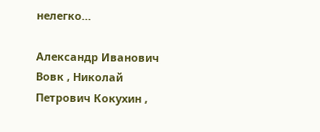нелегко…

Александр Иванович Вовк , Николай Петрович Кокухин ,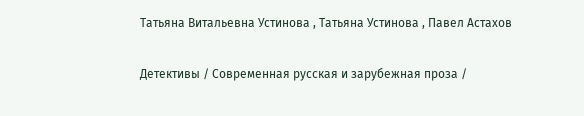Татьяна Витальевна Устинова , Татьяна Устинова , Павел Астахов

Детективы / Современная русская и зарубежная проза /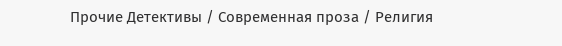Прочие Детективы / Современная проза / Религия